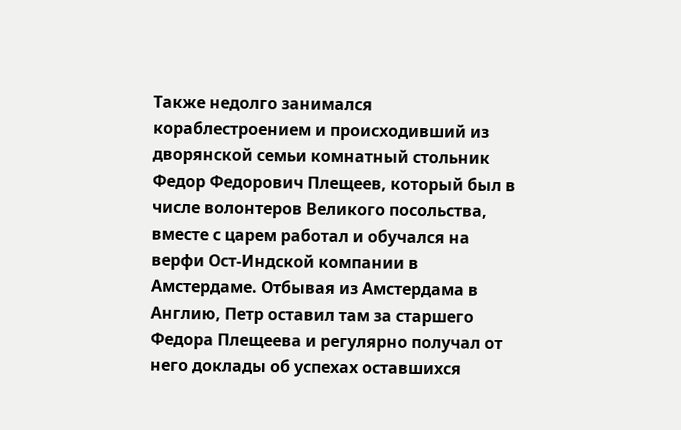Также недолго занимался кораблестроением и происходивший из дворянской семьи комнатный стольник Федор Федорович Плещеев, который был в числе волонтеров Великого посольства, вместе с царем работал и обучался на верфи Ост-Индской компании в Амстердаме. Отбывая из Амстердама в Англию, Петр оставил там за старшего Федора Плещеева и регулярно получал от него доклады об успехах оставшихся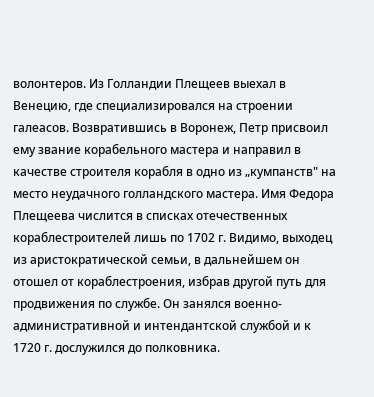волонтеров. Из Голландии Плещеев выехал в Венецию, где специализировался на строении галеасов. Возвратившись в Воронеж, Петр присвоил ему звание корабельного мастера и направил в качестве строителя корабля в одно из „кумпанств" на место неудачного голландского мастера. Имя Федора Плещеева числится в списках отечественных кораблестроителей лишь по 1702 г. Видимо, выходец из аристократической семьи, в дальнейшем он отошел от кораблестроения, избрав другой путь для продвижения по службе. Он занялся военно-административной и интендантской службой и к 1720 г. дослужился до полковника.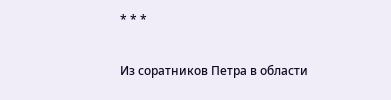* * *

Из соратников Петра в области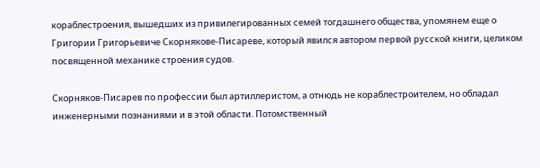кораблестроения, вышедших из привилегированных семей тогдашнего общества, упомянем еще о Григории Григорьевиче Скорнякове-Писареве, который явился автором первой русской книги, целиком посвященной механике строения судов.

Скорняков-Писарев по профессии был артиллеристом, а отнюдь не кораблестроителем, но обладал инженерными познаниями и в этой области. Потомственный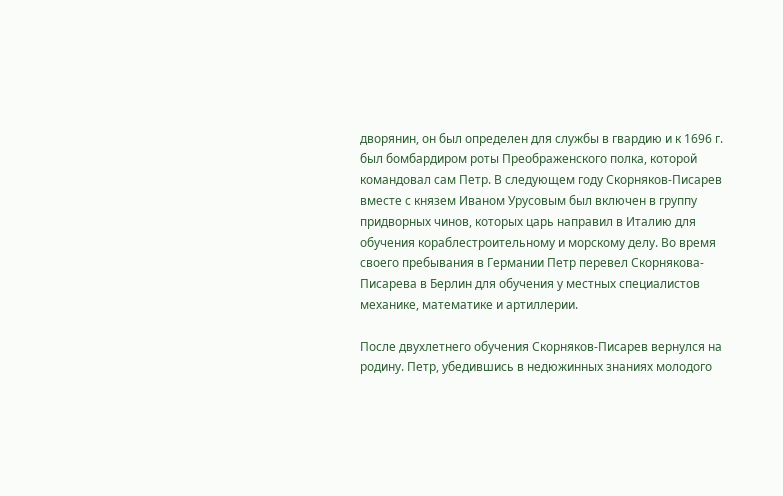дворянин, он был определен для службы в гвардию и к 1696 г. был бомбардиром роты Преображенского полка, которой командовал сам Петр. В следующем году Скорняков-Писарев вместе с князем Иваном Урусовым был включен в группу придворных чинов, которых царь направил в Италию для обучения кораблестроительному и морскому делу. Во время своего пребывания в Германии Петр перевел Скорнякова-Писарева в Берлин для обучения у местных специалистов механике, математике и артиллерии.

После двухлетнего обучения Скорняков-Писарев вернулся на родину. Петр, убедившись в недюжинных знаниях молодого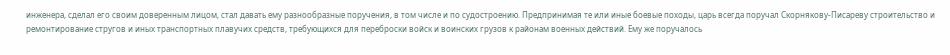инженера, сделал его своим доверенным лицом, стал давать ему разнообразные поручения, в том числе и по судостроению. Предпринимая те или иные боевые походы, царь всегда поручал Скорнякову-Писареву строительство и ремонтирование стругов и иных транспортных плавучих средств, требующихся для переброски войск и воинских грузов к районам военных действий. Ему же поручалось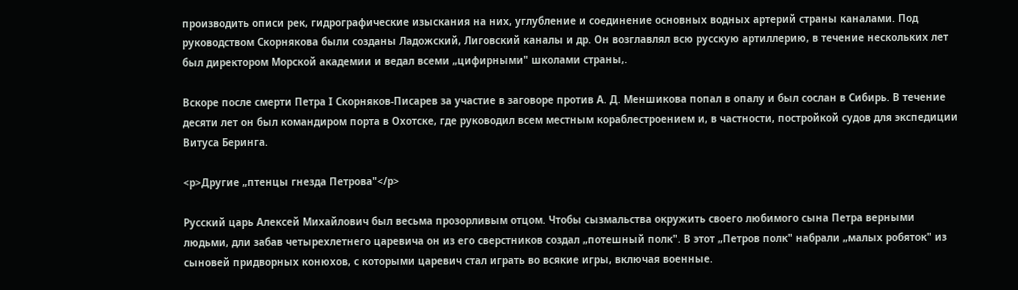производить описи рек, гидрографические изыскания на них, углубление и соединение основных водных артерий страны каналами. Под руководством Скорнякова были созданы Ладожский, Лиговский каналы и др. Он возглавлял всю русскую артиллерию, в течение нескольких лет был директором Морской академии и ведал всеми „цифирными" школами страны,.

Вскоре после смерти Петра I Скорняков-Писарев за участие в заговоре против А. Д. Меншикова попал в опалу и был сослан в Сибирь. В течение десяти лет он был командиром порта в Охотске, где руководил всем местным кораблестроением и, в частности, постройкой судов для экспедиции Витуса Беринга.

<p>Другие „птенцы гнезда Петрова"</p>

Русский царь Алексей Михайлович был весьма прозорливым отцом. Чтобы сызмальства окружить своего любимого сына Петра верными людьми, дли забав четырехлетнего царевича он из его сверстников создал „потешный полк". В этот „Петров полк" набрали „малых робяток" из сыновей придворных конюхов, с которыми царевич стал играть во всякие игры, включая военные.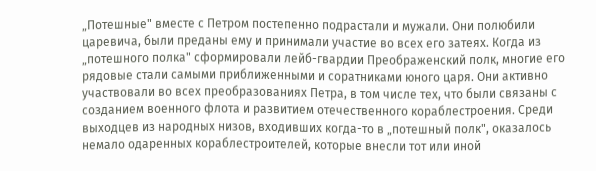„Потешные" вместе с Петром постепенно подрастали и мужали. Они полюбили царевича, были преданы ему и принимали участие во всех его затеях. Когда из „потешного полка" сформировали лейб-гвардии Преображенский полк, многие его рядовые стали самыми приближенными и соратниками юного царя. Они активно участвовали во всех преобразованиях Петра, в том числе тех, что были связаны с созданием военного флота и развитием отечественного кораблестроения. Среди выходцев из народных низов, входивших когда-то в „потешный полк", оказалось немало одаренных кораблестроителей, которые внесли тот или иной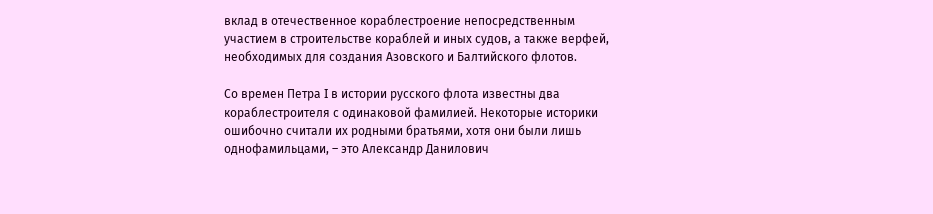вклад в отечественное кораблестроение непосредственным участием в строительстве кораблей и иных судов, а также верфей, необходимых для создания Азовского и Балтийского флотов.

Со времен Петра I в истории русского флота известны два кораблестроителя с одинаковой фамилией. Некоторые историки ошибочно считали их родными братьями, хотя они были лишь однофамильцами, – это Александр Данилович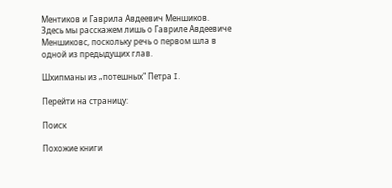Ментиков и Гаврила Авдеевич Меншиков. Здесь мы расскажем лишь о Гавриле Авдеевиче Меншиковс, поскольку речь о первом шла в одной из предыдущих глав.

Шхипманы из „потешных" Петра I.

Перейти на страницу:

Поиск

Похожие книги